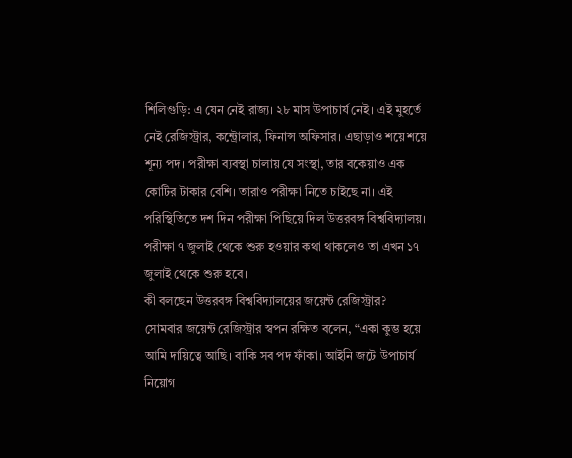শিলিগুড়ি: এ যেন নেই রাজ্য। ২৮ মাস উপাচার্য নেই। এই মুহর্তে নেই রেজিস্ট্রার, কন্ট্রোলার, ফিনান্স অফিসার। এছাড়াও শয়ে শয়ে শূন্য পদ। পরীক্ষা ব্যবস্থা চালায় যে সংস্থা, তার বকেয়াও এক কোটির টাকার বেশি। তারাও পরীক্ষা নিতে চাইছে না। এই পরিস্থিতিতে দশ দিন পরীক্ষা পিছিয়ে দিল উত্তরবঙ্গ বিশ্ববিদ্যালয়। পরীক্ষা ৭ জুলাই থেকে শুরু হওয়ার কথা থাকলেও তা এখন ১৭ জুলাই থেকে শুরু হবে।
কী বলছেন উত্তরবঙ্গ বিশ্ববিদ্যালয়ের জয়েন্ট রেজিস্ট্রার?
সোমবার জয়েন্ট রেজিস্ট্রার স্বপন রক্ষিত বলেন, “একা কুম্ভ হয়ে আমি দায়িত্বে আছি। বাকি সব পদ ফাঁকা। আইনি জটে উপাচার্য নিয়োগ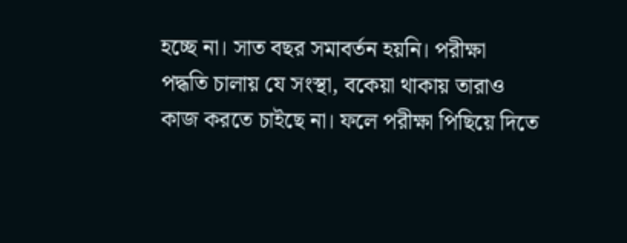হচ্ছে না। সাত বছর সমাবর্তন হয়নি। পরীক্ষা পদ্ধতি চালায় যে সংস্থা, বকেয়া থাকায় তারাও কাজ করতে চাইছে না। ফলে পরীক্ষা পিছিয়ে দিতে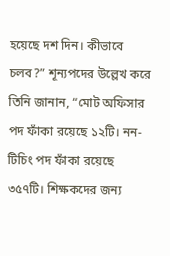হয়েছে দশ দিন। কীভাবে চলব?” শূন্যপদের উল্লেখ করে তিনি জানান, “মোট অফিসার পদ ফাঁকা রয়েছে ১২টি। নন-টিচিং পদ ফাঁকা রয়েছে ৩৫৭টি। শিক্ষকদের জন্য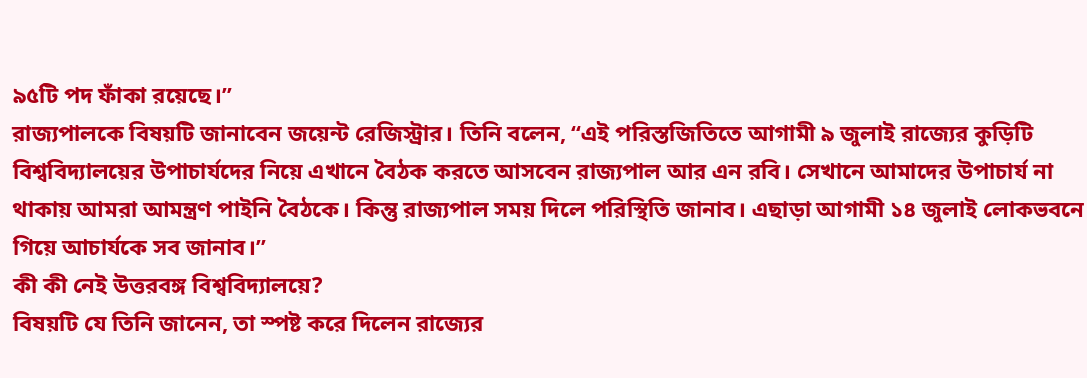৯৫টি পদ ফাঁকা রয়েছে।”
রাজ্যপালকে বিষয়টি জানাবেন জয়েন্ট রেজিস্ট্রার। তিনি বলেন, “এই পরিস্তজিতিতে আগামী ৯ জুলাই রাজ্যের কুড়িটি বিশ্ববিদ্যালয়ের উপাচার্যদের নিয়ে এখানে বৈঠক করতে আসবেন রাজ্যপাল আর এন রবি। সেখানে আমাদের উপাচার্য না থাকায় আমরা আমন্ত্রণ পাইনি বৈঠকে। কিন্তু রাজ্যপাল সময় দিলে পরিস্থিতি জানাব। এছাড়া আগামী ১৪ জুলাই লোকভবনে গিয়ে আচার্যকে সব জানাব।”
কী কী নেই উত্তরবঙ্গ বিশ্ববিদ্যালয়ে?
বিষয়টি যে তিনি জানেন, তা স্পষ্ট করে দিলেন রাজ্যের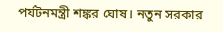পর্যটনমন্ত্রী শঙ্কর ঘোষ। নতুন সরকার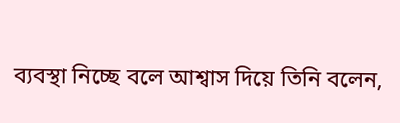ব্যবস্থা নিচ্ছে বলে আশ্বাস দিয়ে তিনি বলেন,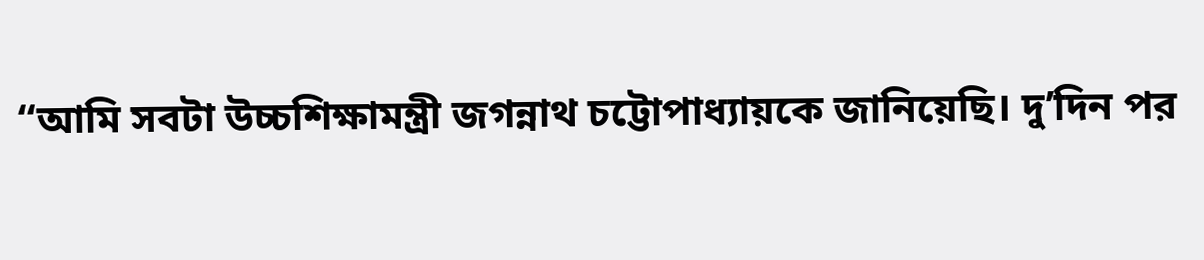“আমি সবটা উচ্চশিক্ষামন্ত্রী জগন্নাথ চট্টোপাধ্যায়কে জানিয়েছি। দু’দিন পর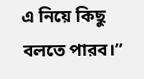এ নিয়ে কিছু বলতে পারব।”